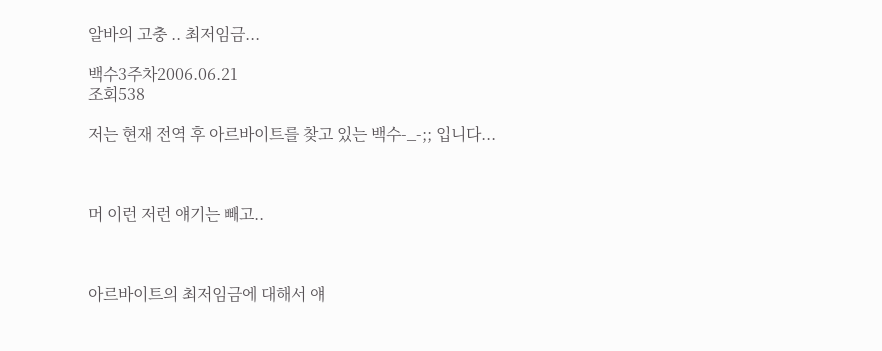알바의 고충 .. 최저임금...

백수3주차2006.06.21
조회538

저는 현재 전역 후 아르바이트를 찾고 있는 백수-_-;; 입니다...



머 이런 저런 얘기는 빼고..



아르바이트의 최저임금에 대해서 얘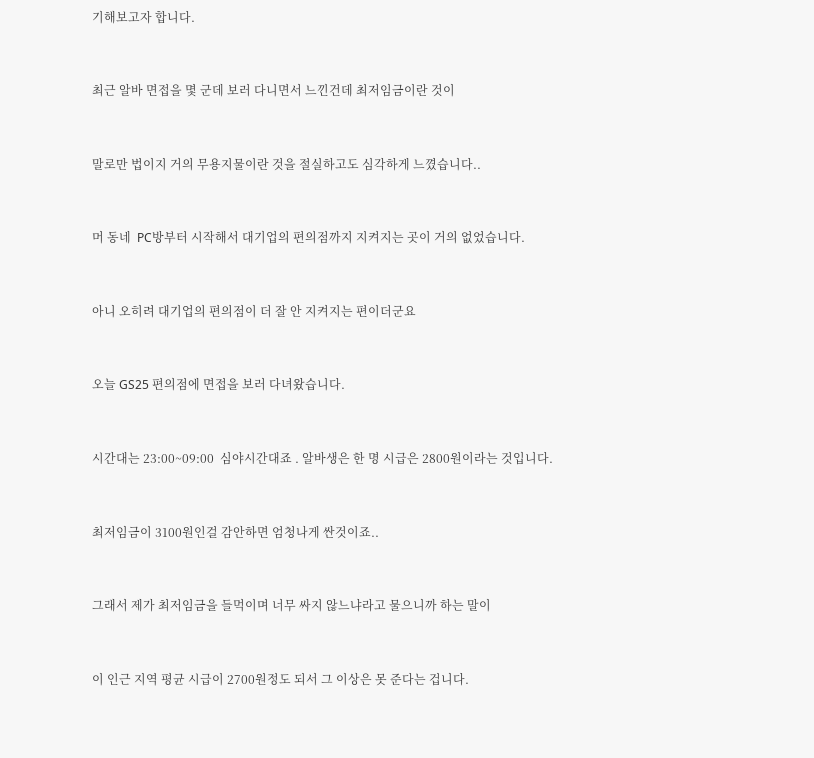기해보고자 합니다.



최근 알바 면접을 몇 군데 보러 다니면서 느낀건데 최저임금이란 것이



말로만 법이지 거의 무용지물이란 것을 절실하고도 심각하게 느꼈습니다..



머 동네  PC방부터 시작해서 대기업의 편의점까지 지켜지는 곳이 거의 없었습니다.



아니 오히려 대기업의 편의점이 더 잘 안 지켜지는 편이더군요



오늘 GS25 편의점에 면접을 보러 다녀왔습니다.



시간대는 23:00~09:00  심야시간대죠 . 알바생은 한 명 시급은 2800원이라는 것입니다.



최저임금이 3100원인걸 감안하면 엄청나게 싼것이죠..



그래서 제가 최저임금을 들먹이며 너무 싸지 않느냐라고 물으니까 하는 말이



이 인근 지역 평균 시급이 2700원정도 되서 그 이상은 못 준다는 겁니다.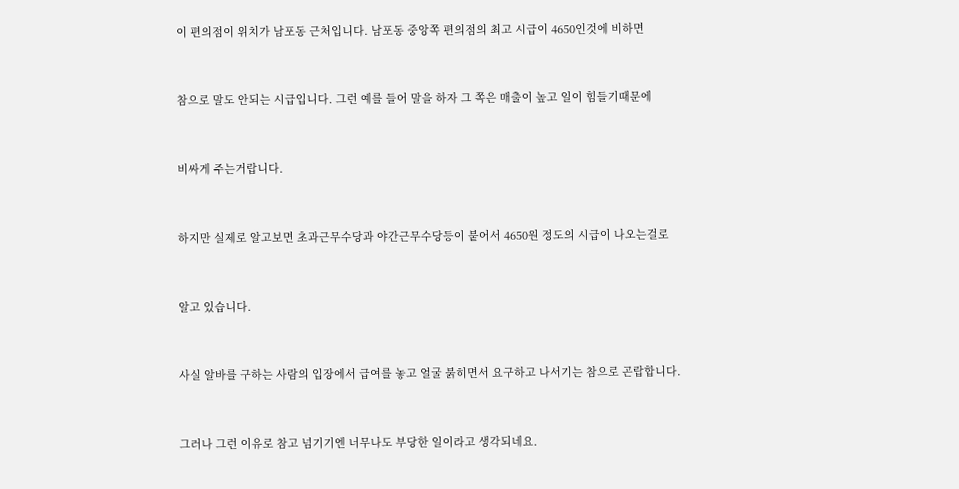이 편의점이 위치가 남포동 근처입니다. 남포동 중앙쪽 편의점의 최고 시급이 4650인것에 비하면



참으로 말도 안되는 시급입니다. 그런 예를 들어 말을 하자 그 쪽은 매출이 높고 일이 힘들기때문에



비싸게 주는거랍니다.



하지만 실제로 알고보면 초과근무수당과 야간근무수당등이 붙어서 4650원 정도의 시급이 나오는걸로



알고 있습니다.



사실 알바를 구하는 사람의 입장에서 급여를 놓고 얼굴 붉히면서 요구하고 나서기는 참으로 곤랍합니다.



그러나 그런 이유로 참고 넘기기엔 너무나도 부당한 일이라고 생각되네요.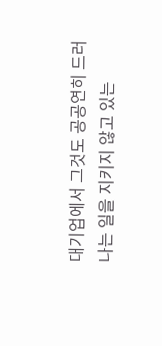대기업에서 그것도 공공연히 드러나는 일을 지키지 않고 있는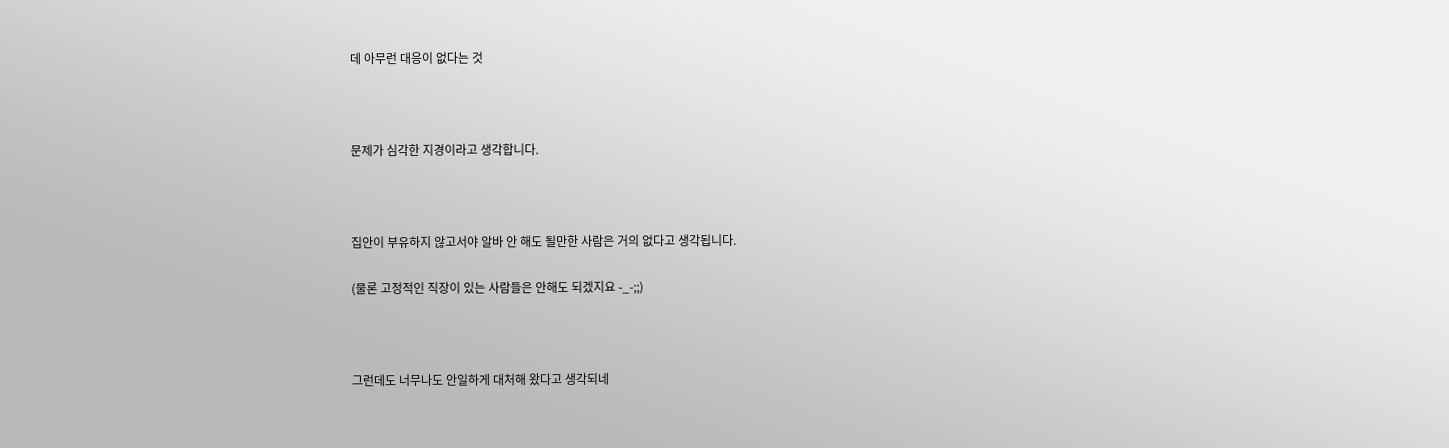데 아무런 대응이 없다는 것



문제가 심각한 지경이라고 생각합니다.



집안이 부유하지 않고서야 알바 안 해도 될만한 사람은 거의 없다고 생각됩니다.

(물론 고정적인 직장이 있는 사람들은 안해도 되겠지요 -_-;;)



그런데도 너무나도 안일하게 대처해 왔다고 생각되네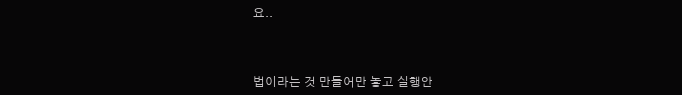요..



법이라는 것 만들어만 놓고 실행안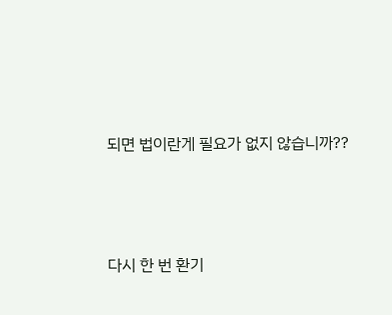되면 법이란게 필요가 없지 않습니까??



다시 한 번 환기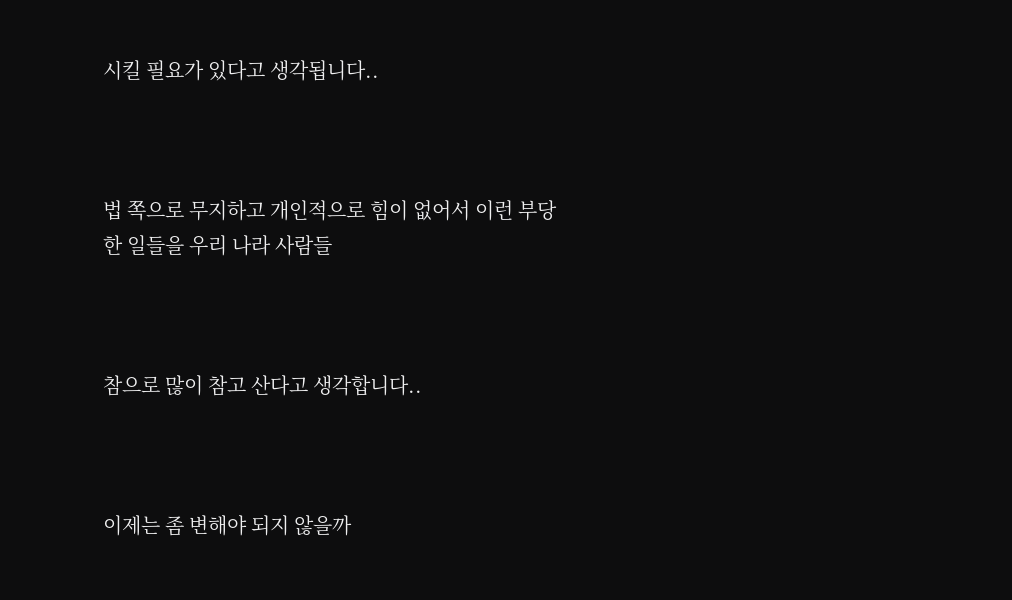시킬 필요가 있다고 생각됩니다..



법 쪽으로 무지하고 개인적으로 힘이 없어서 이런 부당한 일들을 우리 나라 사람들



참으로 많이 참고 산다고 생각합니다..



이제는 좀 변해야 되지 않을까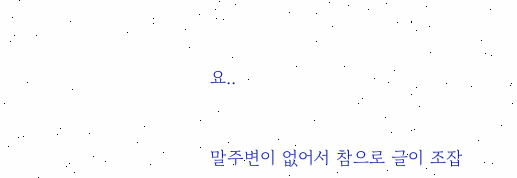요..



말주변이 없어서 참으로 글이 조잡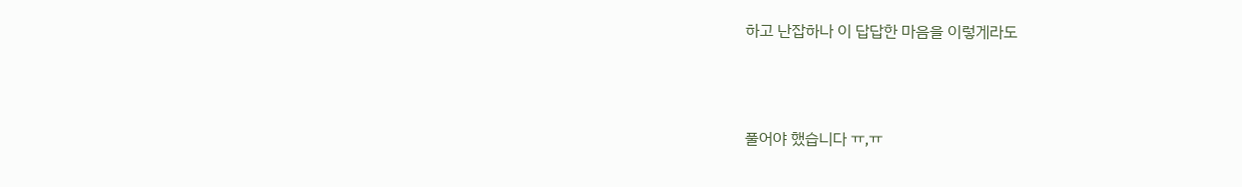하고 난잡하나 이 답답한 마음을 이렇게라도



풀어야 했습니다 ㅠ,ㅠ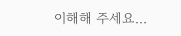이해해 주세요...